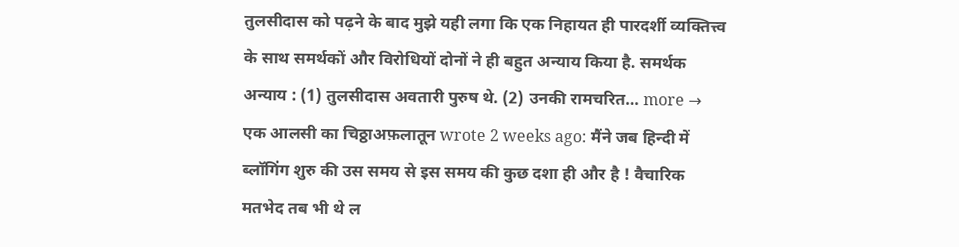तुलसीदास को पढ़ने के बाद मुझे यही लगा कि एक निहायत ही पारदर्शी व्यक्तित्त्व के साथ समर्थकों और विरोधियों दोनों ने ही बहुत अन्याय किया है. समर्थक अन्याय : (1) तुलसीदास अवतारी पुरुष थे. (2) उनकी रामचरित… more →
एक आलसी का चिठ्ठाअफ़लातून wrote 2 weeks ago: मैंने जब हिन्दी में ब्लॉगिंग शुरु की उस समय से इस समय की कुछ दशा ही और है ! वैचारिक मतभेद तब भी थे ल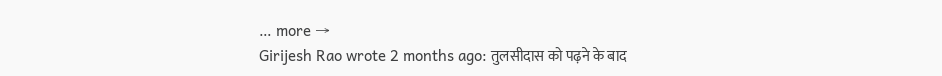… more →
Girijesh Rao wrote 2 months ago: तुलसीदास को पढ़ने के बाद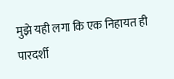मुझे यही लगा कि एक निहायत ही पारदर्शी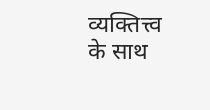व्यक्तित्त्व के साथ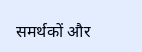समर्थकों और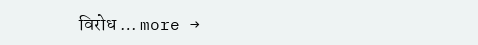विरोध … more →